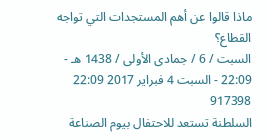ماذا قالوا عن أهم المستجدات التي تواجه القطاع؟
السبت / 6 / جمادى الأولى / 1438 هـ - 22:09 - السبت 4 فبراير 2017 22:09
917398
السلطنة تستعد للاحتفال بيوم الصناعة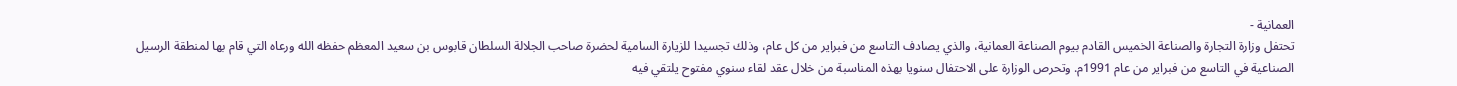العمانية -
تحتفل وزارة التجارة والصناعة الخميس القادم بيوم الصناعة العمانية، والذي يصادف التاسع من فبراير من كل عام، وذلك تجسيدا للزيارة السامية لحضرة صاحب الجلالة السلطان قابوس بن سعيد المعظم حفظه الله ورعاه التي قام بها لمنطقة الرسيل الصناعية في التاسع من فبراير من عام 1991م. وتحرص الوزارة على الاحتفال سنويا بهذه المناسبة من خلال عقد لقاء سنوي مفتوح يلتقي فيه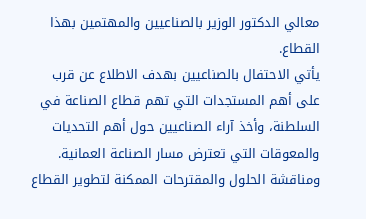معالي الدكتور الوزير بالصناعيين والمهتمين بهذا القطاع.
يأتي الاحتفال بالصناعيين بهدف الاطلاع عن قرب على أهم المستجدات التي تهم قطاع الصناعة في السلطنة، وأخذ آراء الصناعيين حول أهم التحديات والمعوقات التي تعترض مسار الصناعة العمانية. ومناقشة الحلول والمقترحات الممكنة لتطوير القطاع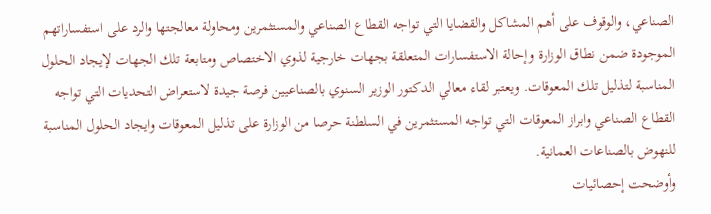الصناعي، والوقوف على أهم المشاكل والقضايا التي تواجه القطاع الصناعي والمستثمرين ومحاولة معالجتها والرد على استفساراتهم الموجودة ضمن نطاق الوزارة وإحالة الاستفسارات المتعلقة بجهات خارجية لذوي الاختصاص ومتابعة تلك الجهات لإيجاد الحلول المناسبة لتذليل تلك المعوقات. ويعتبر لقاء معالي الدكتور الوزير السنوي بالصناعيين فرصة جيدة لاستعراض التحديات التي تواجه القطاع الصناعي وابراز المعوقات التي تواجه المستثمرين في السلطنة حرصا من الوزارة على تذليل المعوقات وايجاد الحلول المناسبة للنهوض بالصناعات العمانية.
وأوضحت إحصائيات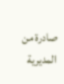صادرة من المديرية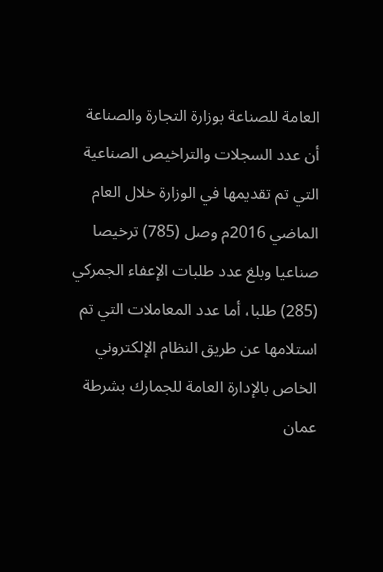العامة للصناعة بوزارة التجارة والصناعة أن عدد السجلات والتراخيص الصناعية التي تم تقديمها في الوزارة خلال العام الماضي 2016م وصل (785) ترخيصا صناعيا وبلغ عدد طلبات الإعفاء الجمركي (285) طلبا، أما عدد المعاملات التي تم استلامها عن طريق النظام الإلكتروني الخاص بالإدارة العامة للجمارك بشرطة عمان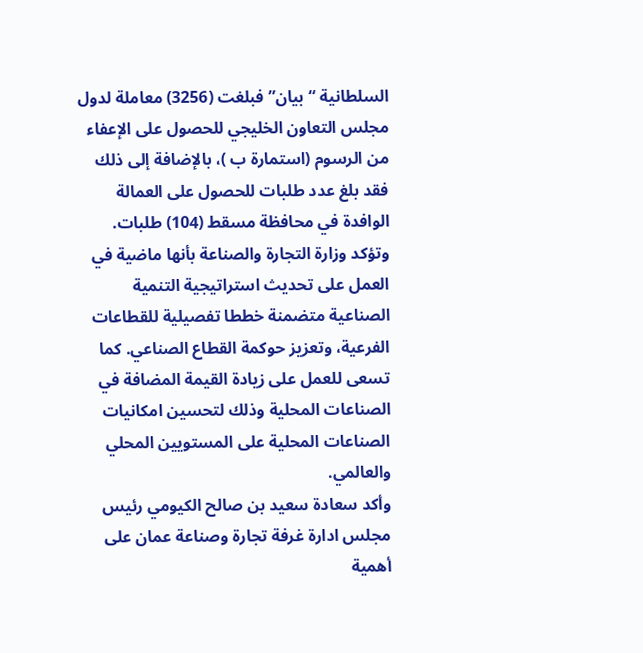السلطانية “بيان” فبلغت (3256) معاملة لدول مجلس التعاون الخليجي للحصول على الإعفاء من الرسوم (استمارة ب )، بالإضافة إلى ذلك فقد بلغ عدد طلبات للحصول على العمالة الوافدة في محافظة مسقط (104) طلبات.
وتؤكد وزارة التجارة والصناعة بأنها ماضية في العمل على تحديث استراتيجية التنمية الصناعية متضمنة خططا تفصيلية للقطاعات الفرعية، وتعزيز حوكمة القطاع الصناعي. كما تسعى للعمل على زيادة القيمة المضافة في الصناعات المحلية وذلك لتحسين امكانيات الصناعات المحلية على المستويين المحلي والعالمي.
وأكد سعادة سعيد بن صالح الكيومي رئيس مجلس ادارة غرفة تجارة وصناعة عمان على أهمية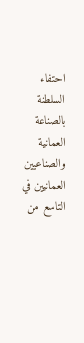احتفاء السلطنة بالصناعة العمانية والصناعيين العمانيين في التاسع من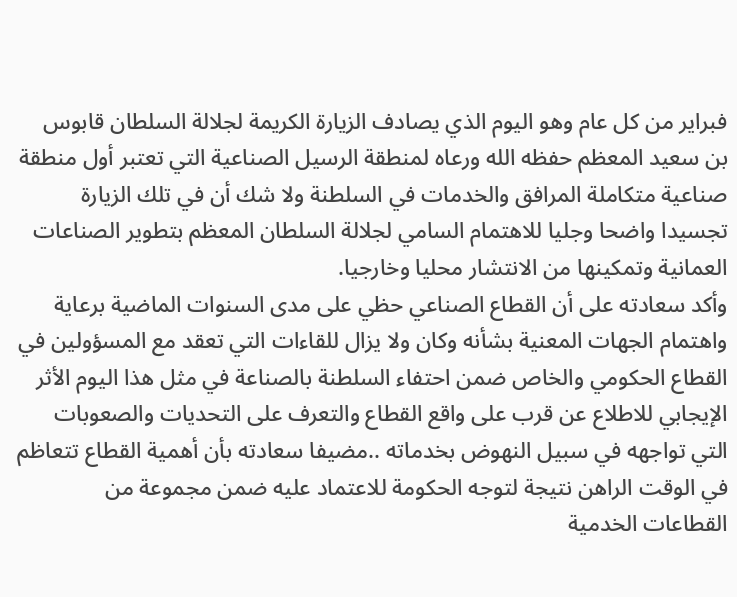فبراير من كل عام وهو اليوم الذي يصادف الزيارة الكريمة لجلالة السلطان قابوس بن سعيد المعظم حفظه الله ورعاه لمنطقة الرسيل الصناعية التي تعتبر أول منطقة صناعية متكاملة المرافق والخدمات في السلطنة ولا شك أن في تلك الزيارة تجسيدا واضحا وجليا للاهتمام السامي لجلالة السلطان المعظم بتطوير الصناعات العمانية وتمكينها من الانتشار محليا وخارجيا.
وأكد سعادته على أن القطاع الصناعي حظي على مدى السنوات الماضية برعاية واهتمام الجهات المعنية بشأنه وكان ولا يزال للقاءات التي تعقد مع المسؤولين في القطاع الحكومي والخاص ضمن احتفاء السلطنة بالصناعة في مثل هذا اليوم الأثر الإيجابي للاطلاع عن قرب على واقع القطاع والتعرف على التحديات والصعوبات التي تواجهه في سبيل النهوض بخدماته ..مضيفا سعادته بأن أهمية القطاع تتعاظم في الوقت الراهن نتيجة لتوجه الحكومة للاعتماد عليه ضمن مجموعة من القطاعات الخدمية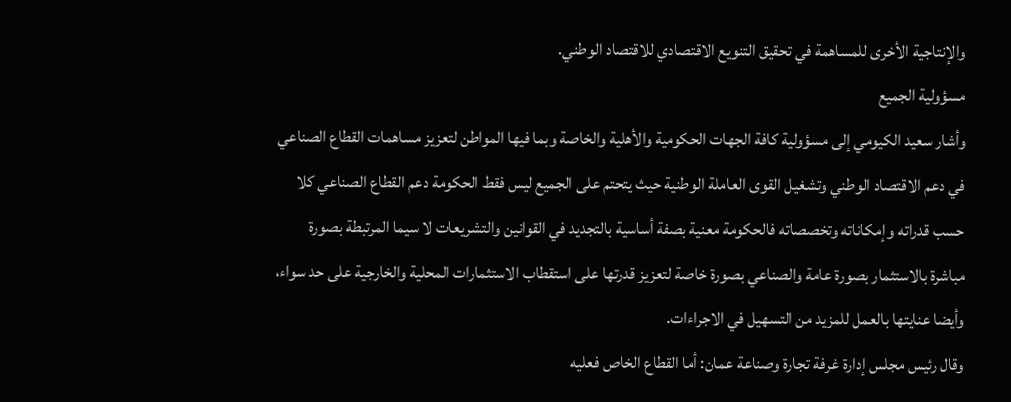والإنتاجية الأخرى للمساهمة في تحقيق التنويع الاقتصادي للاقتصاد الوطني.
مسؤولية الجميع
وأشار سعيد الكيومي إلى مسؤولية كافة الجهات الحكومية والأهلية والخاصة وبما فيها المواطن لتعزيز مساهمات القطاع الصناعي في دعم الاقتصاد الوطني وتشغيل القوى العاملة الوطنية حيث يتحتم على الجميع ليس فقط الحكومة دعم القطاع الصناعي كلا حسب قدراته وإمكاناته وتخصصاته فالحكومة معنية بصفة أساسية بالتجديد في القوانين والتشريعات لا سيما المرتبطة بصورة مباشرة بالاستثمار بصورة عامة والصناعي بصورة خاصة لتعزيز قدرتها على استقطاب الاستثمارات المحلية والخارجية على حد سواء، وأيضا عنايتها بالعمل للمزيد من التسهيل في الاجراءات.
وقال رئيس مجلس إدارة غرفة تجارة وصناعة عمان: أما القطاع الخاص فعليه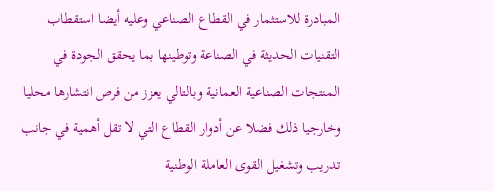المبادرة للاستثمار في القطاع الصناعي وعليه أيضا استقطاب التقنيات الحديثة في الصناعة وتوطينها بما يحقق الجودة في المنتجات الصناعية العمانية وبالتالي يعزز من فرص انتشارها محليا وخارجيا ذلك فضلا عن أدوار القطاع التي لا تقل أهمية في جانب تدريب وتشغيل القوى العاملة الوطنية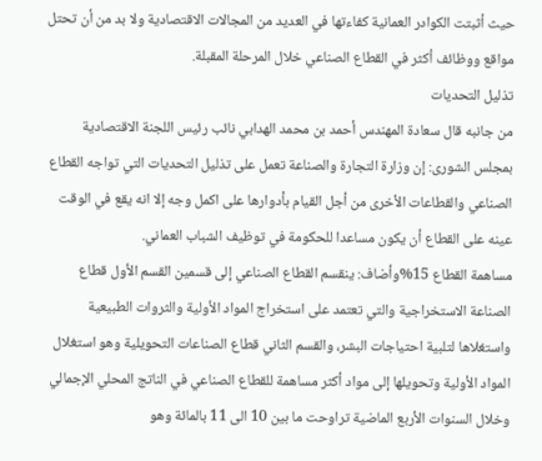حيث أثبتت الكوادر العمانية كفاءتها في العديد من المجالات الاقتصادية ولا بد من أن تحتل مواقع ووظائف أكثر في القطاع الصناعي خلال المرحلة المقبلة.
تذليل التحديات
من جانبه قال سعادة المهندس أحمد بن محمد الهدابي نائب رئيس اللجنة الاقتصادية بمجلس الشورى: إن وزارة التجارة والصناعة تعمل على تذليل التحديات التي تواجه القطاع الصناعي والقطاعات الأخرى من أجل القيام بأدوارها على اكمل وجه إلا انه يقع في الوقت عينه على القطاع أن يكون مساعدا للحكومة في توظيف الشباب العماني.
مساهمة القطاع 15%وأضاف: ينقسم القطاع الصناعي إلى قسمين القسم الأول قطاع الصناعة الاستخراجية والتي تعتمد على استخراج المواد الأولية والثروات الطبيعية واستغلاها لتلبية احتياجات البشر، والقسم الثاني قطاع الصناعات التحويلية وهو استغلال المواد الأولية وتحويلها إلى مواد أكثر مساهمة للقطاع الصناعي في الناتج المحلي الإجمالي وخلال السنوات الأربع الماضية تراوحت ما بين 10 الى 11 بالمائة وهو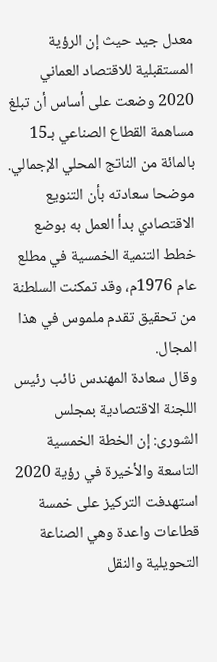معدل جيد حيث إن الرؤية المستقبلية للاقتصاد العماني 2020 وضعت على أساس أن تبلغ مساهمة القطاع الصناعي بـ15 بالمائة من الناتج المحلي الإجمالي. موضحا سعادته بأن التنويع الاقتصادي بدأ العمل به بوضع خطط التنمية الخمسية في مطلع عام 1976م، وقد تمكنت السلطنة من تحقيق تقدم ملموس في هذا المجال.
وقال سعادة المهندس نائب رئيس اللجنة الاقتصادية بمجلس الشورى: إن الخطة الخمسية التاسعة والأخيرة في رؤية 2020 استهدفت التركيز على خمسة قطاعات واعدة وهي الصناعة التحويلية والنقل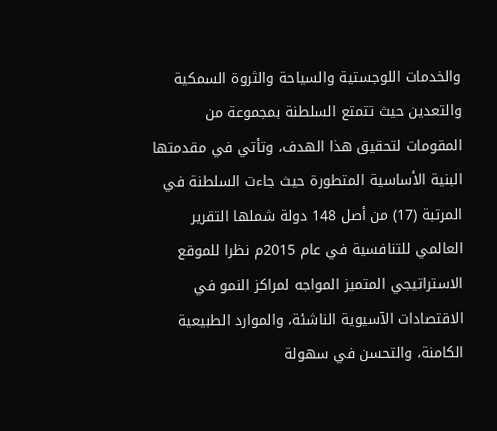والخدمات اللوجستية والسياحة والثروة السمكية والتعدين حيث تتمتع السلطنة بمجموعة من المقومات لتحقيق هذا الهدف، وتأتي في مقدمتها البنية الأساسية المتطورة حيث جاءت السلطنة في المرتبة (17) من أصل 148 دولة شملها التقرير العالمي للتنافسية في عام 2015م نظرا للموقع الاستراتيجي المتميز المواجه لمراكز النمو في الاقتصادات الآسيوية الناشئة، والموارد الطبيعية الكامنة، والتحسن في سهولة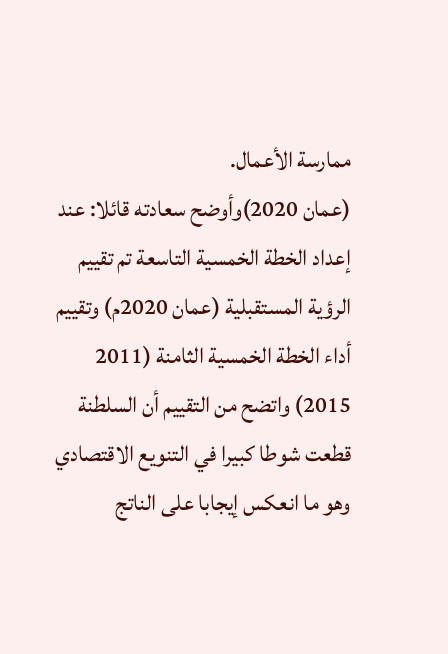ممارسة الأعمال.
(عمان 2020)وأوضح سعادته قائلا: عند إعداد الخطة الخمسية التاسعة تم تقييم الرؤية المستقبلية (عمان 2020م) وتقييم أداء الخطة الخمسية الثامنة (2011 2015) واتضح من التقييم أن السلطنة قطعت شوطا كبيرا في التنويع الاقتصادي وهو ما انعكس إيجابا على الناتج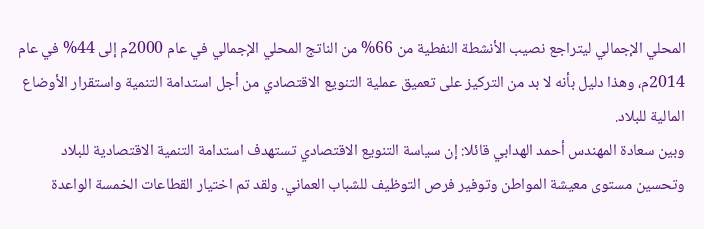المحلي الإجمالي ليتراجع نصيب الأنشطة النفطية من 66% من الناتج المحلي الإجمالي في عام 2000م إلى 44% في عام 2014م، وهذا دليل بأنه لا بد من التركيز على تعميق عملية التنويع الاقتصادي من أجل استدامة التنمية واستقرار الأوضاع المالية للبلاد.
وبين سعادة المهندس أحمد الهدابي قائلا: إن سياسة التنويع الاقتصادي تستهدف استدامة التنمية الاقتصادية للبلاد وتحسين مستوى معيشة المواطن وتوفير فرص التوظيف للشباب العماني. ولقد تم اختيار القطاعات الخمسة الواعدة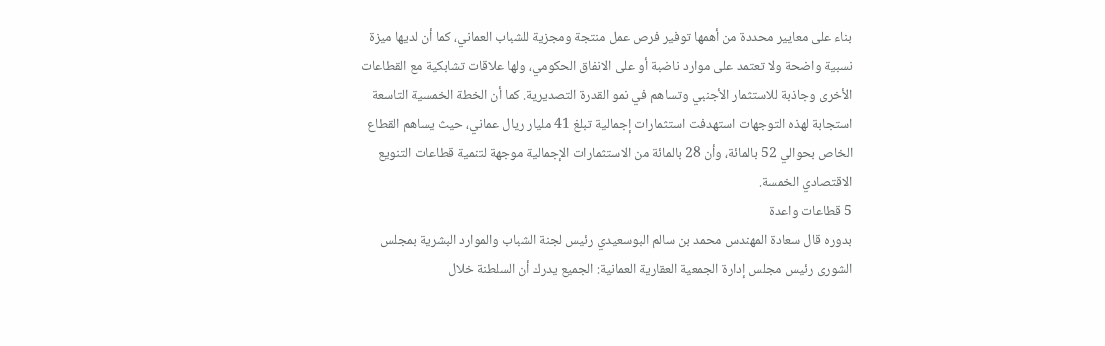بناء على معايير محددة من أهمها توفير فرص عمل منتجة ومجزية للشباب العماني، كما أن لديها ميزة نسبية واضحة ولا تعتمد على موارد ناضبة أو على الانفاق الحكومي، ولها علاقات تشابكية مع القطاعات الأخرى وجاذبة للاستثمار الأجنبي وتساهم في نمو القدرة التصديرية. كما أن الخطة الخمسية التاسعة استجابة لهذه التوجهات استهدفت استثمارات إجمالية تبلغ 41 مليار ريال عماني، حيث يساهم القطاع الخاص بحوالي 52 بالمائة، وأن 28 بالمائة من الاستثمارات الإجمالية موجهة لتنمية قطاعات التنويع الاقتصادي الخمسة.
5 قطاعات واعدة
بدوره قال سعادة المهندس محمد بن سالم البوسعيدي رئيس لجنة الشباب والموارد البشرية بمجلس الشورى رئيس مجلس إدارة الجمعية العقارية العمانية: الجميع يدرك أن السلطنة خلال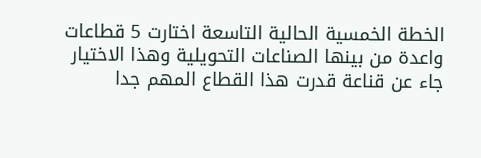الخطة الخمسية الحالية التاسعة اختارت 5 قطاعات واعدة من بينها الصناعات التحويلية وهذا الاختيار جاء عن قناعة قدرت هذا القطاع المهم جدا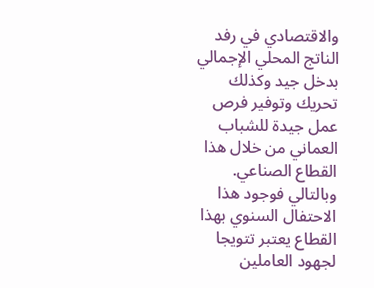والاقتصادي في رفد الناتج المحلي الإجمالي بدخل جيد وكذلك تحريك وتوفير فرص عمل جيدة للشباب العماني من خلال هذا القطاع الصناعي. وبالتالي فوجود هذا الاحتفال السنوي بهذا القطاع يعتبر تتويجا لجهود العاملين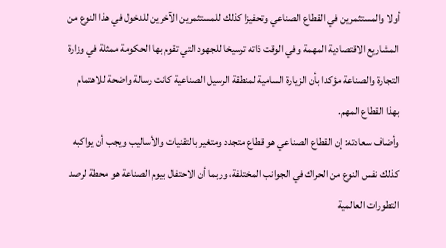أولا والمستثمرين في القطاع الصناعي وتحفيزا كذلك للمستثمرين الآخرين للدخول في هذا النوع من المشاريع الاقتصادية المهمة وفي الوقت ذاته ترسيخا للجهود التي تقوم بها الحكومة ممثلة في وزارة التجارة والصناعة مؤكدا بأن الزيارة السامية لمنطقة الرسيل الصناعية كانت رسالة واضحة للاهتمام بهذا القطاع المهم.
وأضاف سعادته: إن القطاع الصناعي هو قطاع متجدد ومتغير بالتقنيات والأساليب ويجب أن يواكبه كذلك نفس النوع من الحراك في الجوانب المختلفة، وربما أن الاحتفال بيوم الصناعة هو محطة لرصد التطورات العالمية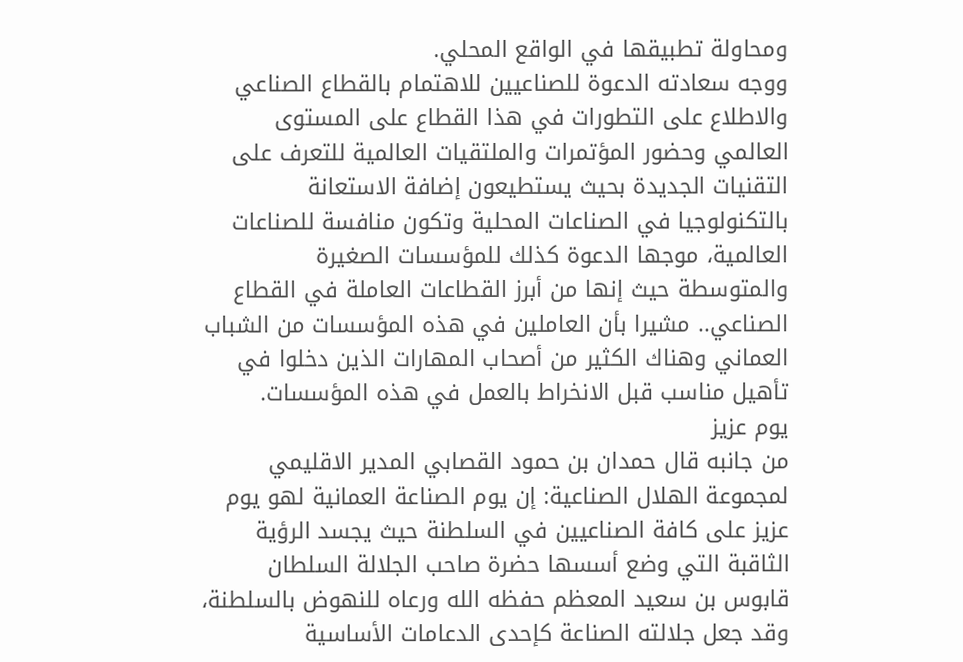ومحاولة تطبيقها في الواقع المحلي.
ووجه سعادته الدعوة للصناعيين للاهتمام بالقطاع الصناعي والاطلاع على التطورات في هذا القطاع على المستوى العالمي وحضور المؤتمرات والملتقيات العالمية للتعرف على التقنيات الجديدة بحيث يستطيعون إضافة الاستعانة بالتكنولوجيا في الصناعات المحلية وتكون منافسة للصناعات العالمية، موجها الدعوة كذلك للمؤسسات الصغيرة والمتوسطة حيث إنها من أبرز القطاعات العاملة في القطاع الصناعي.. مشيرا بأن العاملين في هذه المؤسسات من الشباب العماني وهناك الكثير من أصحاب المهارات الذين دخلوا في تأهيل مناسب قبل الانخراط بالعمل في هذه المؤسسات.
يوم عزيز
من جانبه قال حمدان بن حمود القصابي المدير الاقليمي لمجموعة الهلال الصناعية: إن يوم الصناعة العمانية لهو يوم عزيز على كافة الصناعيين في السلطنة حيث يجسد الرؤية الثاقبة التي وضع أسسها حضرة صاحب الجلالة السلطان قابوس بن سعيد المعظم حفظه الله ورعاه للنهوض بالسلطنة، وقد جعل جلالته الصناعة كإحدى الدعامات الأساسية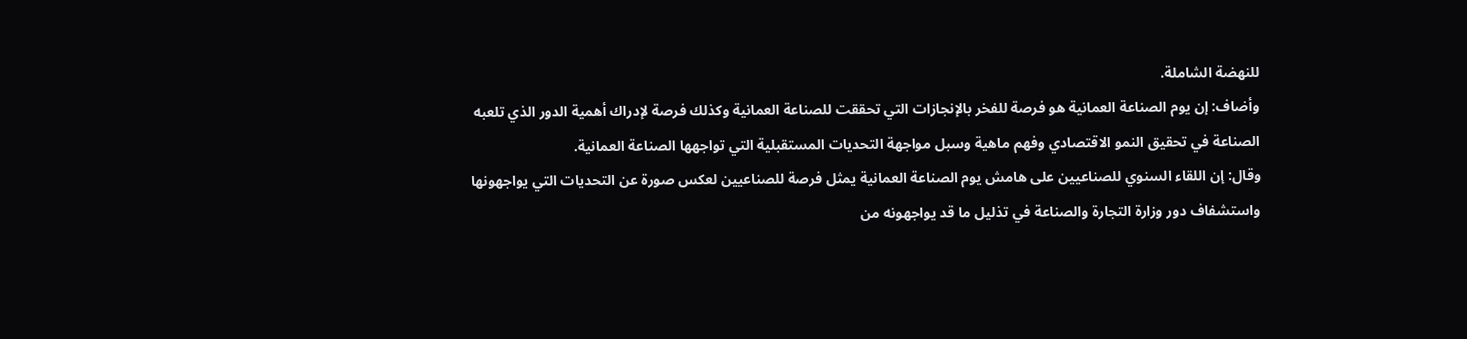للنهضة الشاملة.
وأضاف: إن يوم الصناعة العمانية هو فرصة للفخر بالإنجازات التي تحققت للصناعة العمانية وكذلك فرصة لإدراك أهمية الدور الذي تلعبه الصناعة في تحقيق النمو الاقتصادي وفهم ماهية وسبل مواجهة التحديات المستقبلية التي تواجهها الصناعة العمانية.
وقال: إن اللقاء السنوي للصناعيين على هامش يوم الصناعة العمانية يمثل فرصة للصناعيين لعكس صورة عن التحديات التي يواجهونها واستشفاف دور وزارة التجارة والصناعة في تذليل ما قد يواجهونه من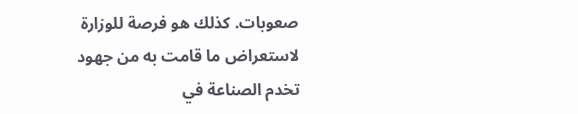صعوبات. كذلك هو فرصة للوزارة لاستعراض ما قامت به من جهود تخدم الصناعة في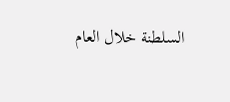السلطنة خلال العام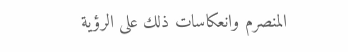المنصرم وانعكاسات ذلك على الرؤية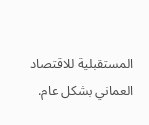المستقبلية للاقتصاد العماني بشكل عام.